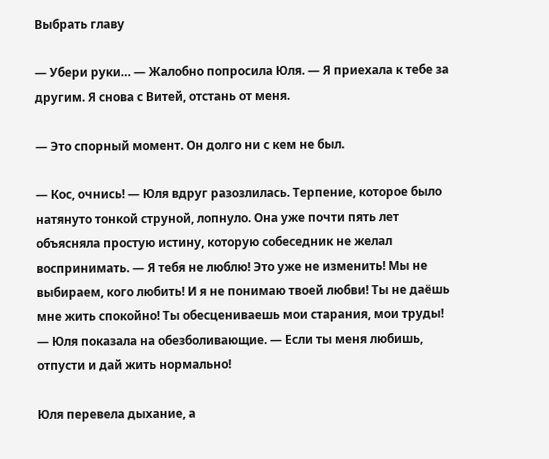Выбрать главу

— Убери руки… — Жалобно попросила Юля. — Я приехала к тебе за другим. Я снова с Витей, отстань от меня.

— Это спорный момент. Он долго ни с кем не был.

— Кос, очнись! — Юля вдруг разозлилась. Терпение, которое было натянуто тонкой струной, лопнуло. Она уже почти пять лет объясняла простую истину, которую собеседник не желал воспринимать. — Я тебя не люблю! Это уже не изменить! Мы не выбираем, кого любить! И я не понимаю твоей любви! Ты не даёшь мне жить спокойно! Ты обесцениваешь мои старания, мои труды! — Юля показала на обезболивающие. — Если ты меня любишь, отпусти и дай жить нормально!

Юля перевела дыхание, а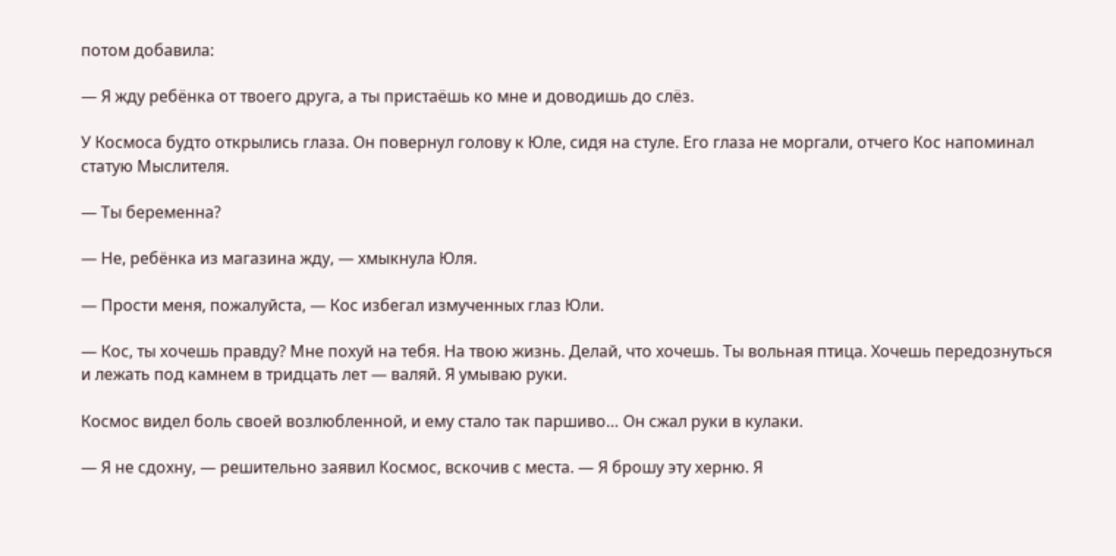потом добавила:

— Я жду ребёнка от твоего друга, а ты пристаёшь ко мне и доводишь до слёз.

У Космоса будто открылись глаза. Он повернул голову к Юле, сидя на стуле. Его глаза не моргали, отчего Кос напоминал статую Мыслителя.

— Ты беременна?

— Не, ребёнка из магазина жду, — хмыкнула Юля.

— Прости меня, пожалуйста, — Кос избегал измученных глаз Юли.

— Кос, ты хочешь правду? Мне похуй на тебя. На твою жизнь. Делай, что хочешь. Ты вольная птица. Хочешь передознуться и лежать под камнем в тридцать лет — валяй. Я умываю руки.

Космос видел боль своей возлюбленной, и ему стало так паршиво… Он сжал руки в кулаки.

— Я не сдохну, — решительно заявил Космос, вскочив с места. — Я брошу эту херню. Я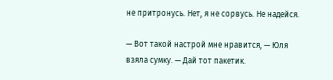не притронусь. Нет, я не сорвусь. Не надейся.

— Вот такой настрой мне нравится, — Юля взяла сумку. — Дай тот пакетик.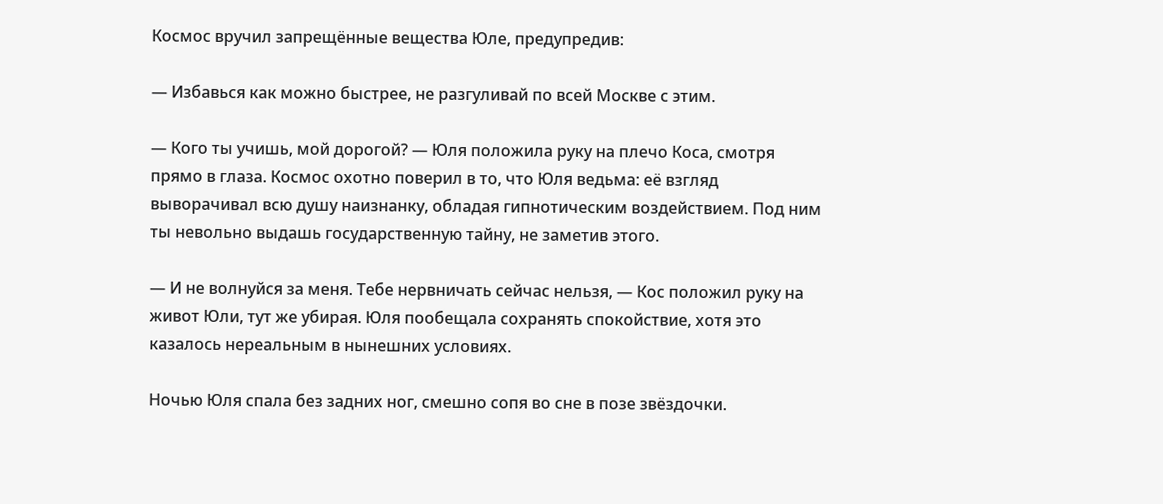Космос вручил запрещённые вещества Юле, предупредив:

— Избавься как можно быстрее, не разгуливай по всей Москве с этим.

— Кого ты учишь, мой дорогой? — Юля положила руку на плечо Коса, смотря прямо в глаза. Космос охотно поверил в то, что Юля ведьма: её взгляд выворачивал всю душу наизнанку, обладая гипнотическим воздействием. Под ним ты невольно выдашь государственную тайну, не заметив этого.

— И не волнуйся за меня. Тебе нервничать сейчас нельзя, — Кос положил руку на живот Юли, тут же убирая. Юля пообещала сохранять спокойствие, хотя это казалось нереальным в нынешних условиях.

Ночью Юля спала без задних ног, смешно сопя во сне в позе звёздочки.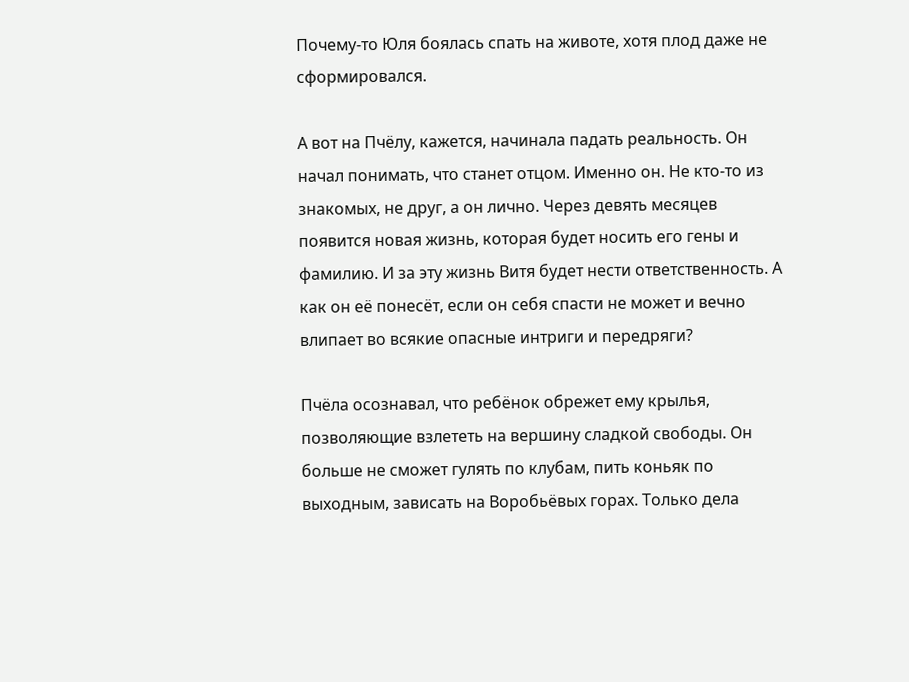Почему-то Юля боялась спать на животе, хотя плод даже не сформировался.

А вот на Пчёлу, кажется, начинала падать реальность. Он начал понимать, что станет отцом. Именно он. Не кто-то из знакомых, не друг, а он лично. Через девять месяцев появится новая жизнь, которая будет носить его гены и фамилию. И за эту жизнь Витя будет нести ответственность. А как он её понесёт, если он себя спасти не может и вечно влипает во всякие опасные интриги и передряги?

Пчёла осознавал, что ребёнок обрежет ему крылья, позволяющие взлететь на вершину сладкой свободы. Он больше не сможет гулять по клубам, пить коньяк по выходным, зависать на Воробьёвых горах. Только дела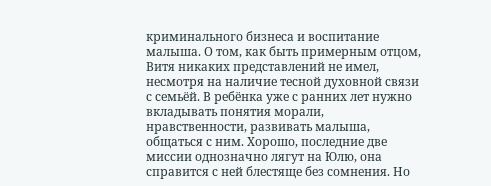криминального бизнеса и воспитание малыша. О том, как быть примерным отцом, Витя никаких представлений не имел, несмотря на наличие тесной духовной связи с семьёй. В ребёнка уже с ранних лет нужно вкладывать понятия морали, нравственности, развивать малыша, общаться с ним. Хорошо, последние две миссии однозначно лягут на Юлю, она справится с ней блестяще без сомнения. Но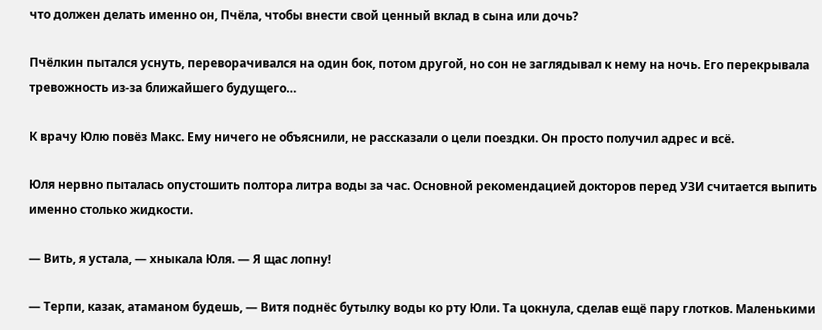что должен делать именно он, Пчёла, чтобы внести свой ценный вклад в сына или дочь?

Пчёлкин пытался уснуть, переворачивался на один бок, потом другой, но сон не заглядывал к нему на ночь. Его перекрывала тревожность из-за ближайшего будущего…

К врачу Юлю повёз Макс. Ему ничего не объяснили, не рассказали о цели поездки. Он просто получил адрес и всё.

Юля нервно пыталась опустошить полтора литра воды за час. Основной рекомендацией докторов перед УЗИ считается выпить именно столько жидкости.

— Вить, я устала, — хныкала Юля. — Я щас лопну!

— Терпи, казак, атаманом будешь, — Витя поднёс бутылку воды ко рту Юли. Та цокнула, сделав ещё пару глотков. Маленькими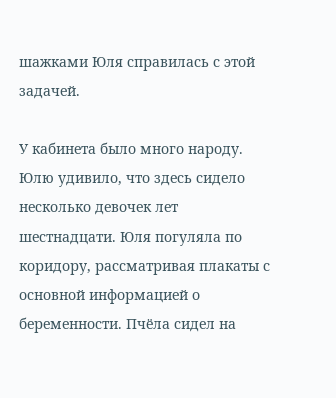шажками Юля справилась с этой задачей.

У кабинета было много народу. Юлю удивило, что здесь сидело несколько девочек лет шестнадцати. Юля погуляла по коридору, рассматривая плакаты с основной информацией о беременности. Пчёла сидел на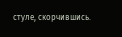стуле, скорчившись.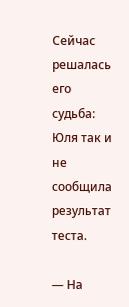Сейчас решалась его судьба: Юля так и не сообщила результат теста.

— На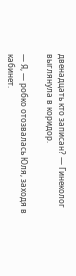двенадцать кто записан? — Гинеколог выглянула в коридор.

— Я, — робко отозвалась Юля, заходя в кабинет.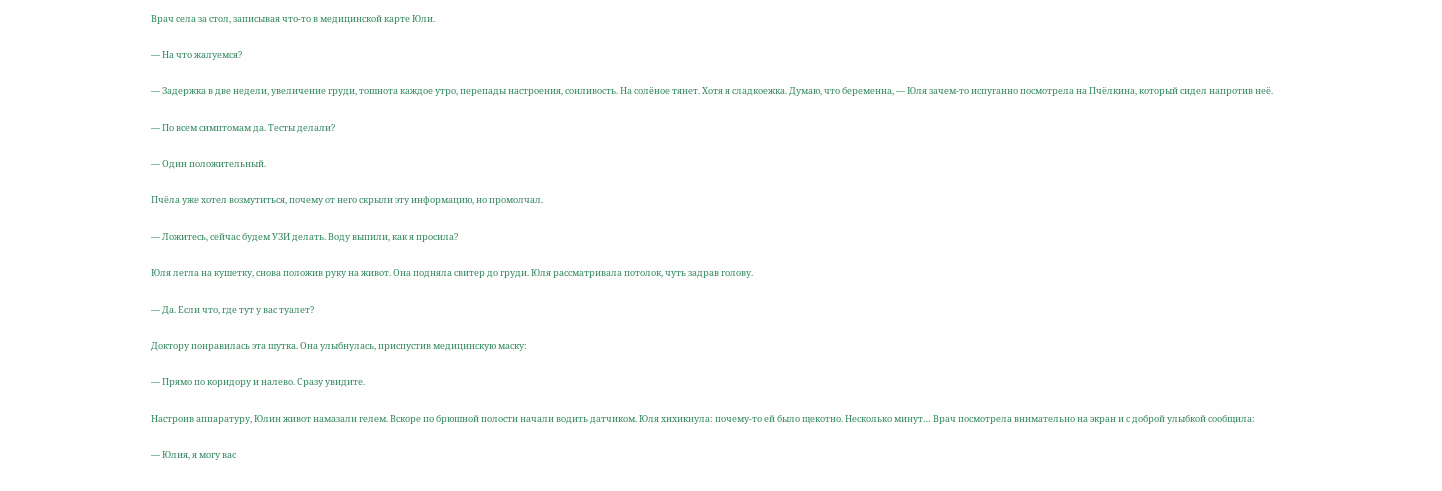Врач села за стол, записывая что-то в медицинской карте Юли.

— На что жалуемся?

— Задержка в две недели, увеличение груди, тошнота каждое утро, перепады настроения, сонливость. На солёное тянет. Хотя я сладкоежка. Думаю, что беременна, — Юля зачем-то испуганно посмотрела на Пчёлкина, который сидел напротив неё.

— По всем симптомам да. Тесты делали?

— Один положительный.

Пчёла уже хотел возмутиться, почему от него скрыли эту информацию, но промолчал.

— Ложитесь, сейчас будем УЗИ делать. Воду выпили, как я просила?

Юля легла на кушетку, снова положив руку на живот. Она подняла свитер до груди. Юля рассматривала потолок, чуть задрав голову.

— Да. Если что, где тут у вас туалет?

Доктору понравилась эта шутка. Она улыбнулась, приспустив медицинскую маску:

— Прямо по коридору и налево. Сразу увидите.

Настроив аппаратуру, Юлин живот намазали гелем. Вскоре по брюшной полости начали водить датчиком. Юля хихикнула: почему-то ей было щекотно. Несколько минут… Врач посмотрела внимательно на экран и с доброй улыбкой сообщила:

— Юлия, я могу вас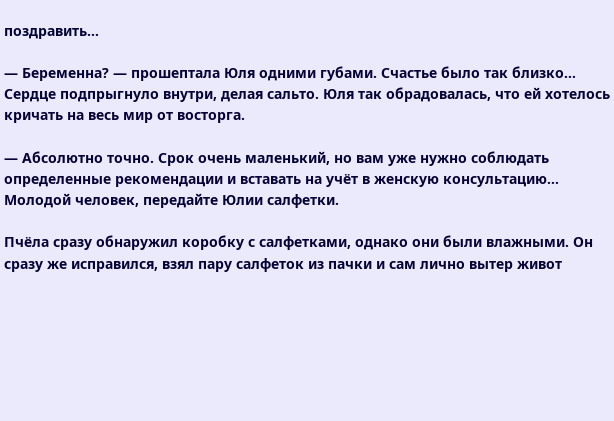поздравить…

— Беременна? — прошептала Юля одними губами. Счастье было так близко… Сердце подпрыгнуло внутри, делая сальто. Юля так обрадовалась, что ей хотелось кричать на весь мир от восторга.

— Абсолютно точно. Срок очень маленький, но вам уже нужно соблюдать определенные рекомендации и вставать на учёт в женскую консультацию… Молодой человек, передайте Юлии салфетки.

Пчёла сразу обнаружил коробку с салфетками, однако они были влажными. Он сразу же исправился, взял пару салфеток из пачки и сам лично вытер живот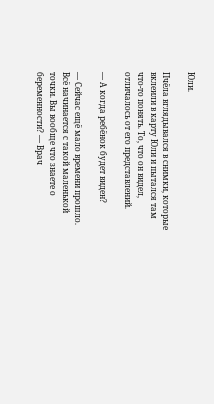Юли.

Пчёла вглядывался в снимки, которые вклеили в карту Юли и пытался там что-то понять. То, что он видел, отличалось от его представлений.

— А когда ребёнок будет виден?

— Сейчас ещё мало времени прошло. Всё начинается с такой маленькой точки. Вы вообще что знаете о беременности? — Врач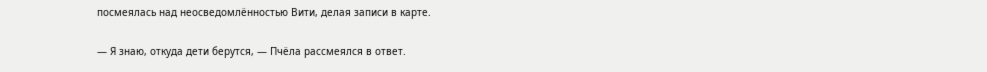посмеялась над неосведомлённостью Вити, делая записи в карте.

— Я знаю, откуда дети берутся, — Пчёла рассмеялся в ответ.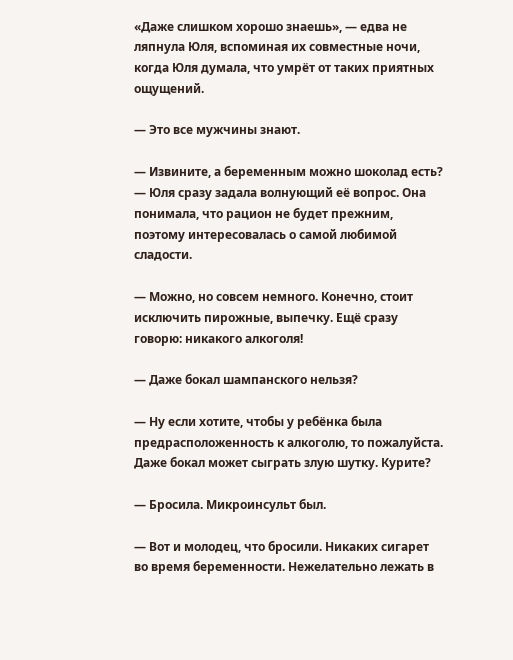«Даже слишком хорошо знаешь», — едва не ляпнула Юля, вспоминая их совместные ночи, когда Юля думала, что умрёт от таких приятных ощущений.

— Это все мужчины знают.

— Извините, а беременным можно шоколад есть? — Юля сразу задала волнующий её вопрос. Она понимала, что рацион не будет прежним, поэтому интересовалась о самой любимой сладости.

— Можно, но совсем немного. Конечно, стоит исключить пирожные, выпечку. Ещё сразу говорю: никакого алкоголя!

— Даже бокал шампанского нельзя?

— Ну если хотите, чтобы у ребёнка была предрасположенность к алкоголю, то пожалуйста. Даже бокал может сыграть злую шутку. Курите?

— Бросила. Микроинсульт был.

— Вот и молодец, что бросили. Никаких сигарет во время беременности. Нежелательно лежать в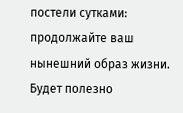постели сутками: продолжайте ваш нынешний образ жизни. Будет полезно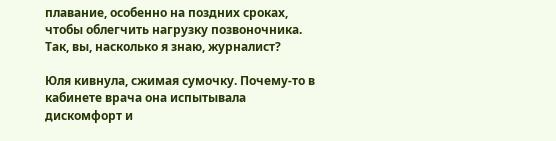плавание, особенно на поздних сроках, чтобы облегчить нагрузку позвоночника. Так, вы, насколько я знаю, журналист?

Юля кивнула, сжимая сумочку. Почему-то в кабинете врача она испытывала дискомфорт и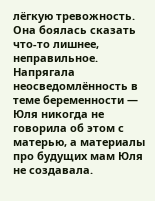лёгкую тревожность. Она боялась сказать что-то лишнее, неправильное. Напрягала неосведомлённость в теме беременности — Юля никогда не говорила об этом с матерью, а материалы про будущих мам Юля не создавала.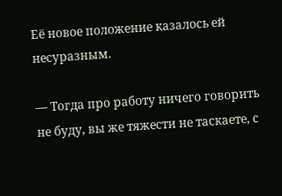Её новое положение казалось ей несуразным.

— Тогда про работу ничего говорить не буду, вы же тяжести не таскаете, с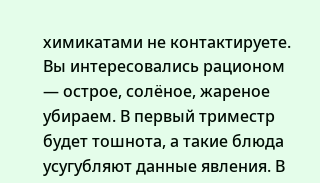химикатами не контактируете. Вы интересовались рационом — острое, солёное, жареное убираем. В первый триместр будет тошнота, а такие блюда усугубляют данные явления. В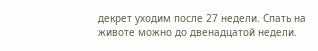декрет уходим после 27 недели. Спать на животе можно до двенадцатой недели.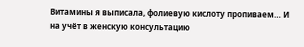Витамины я выписала, фолиевую кислоту пропиваем… И на учёт в женскую консультацию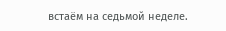встаём на седьмой неделе.